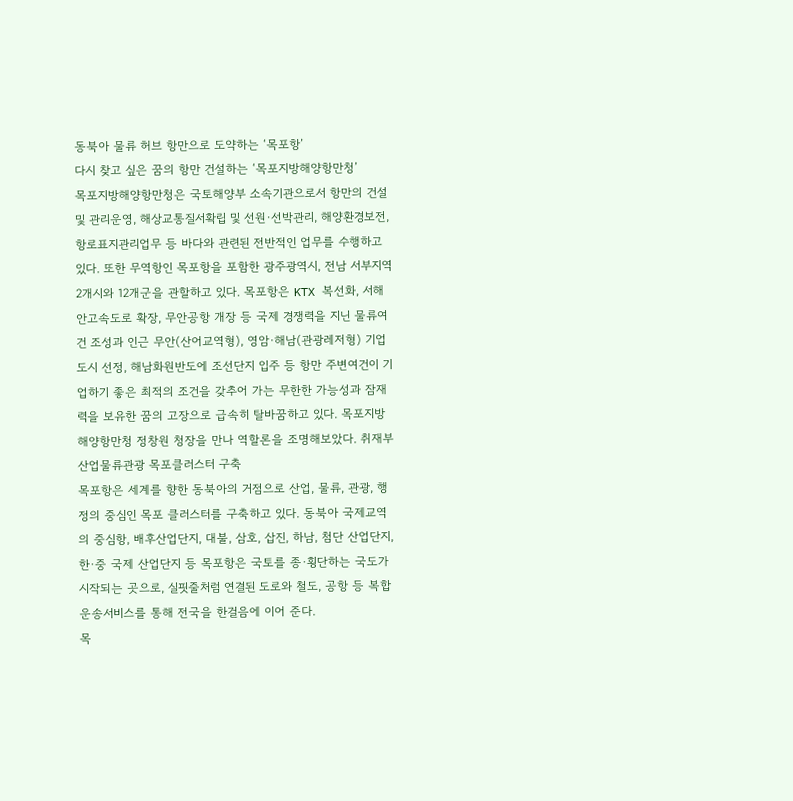동북아 물류 허브 항만으로 도약하는 ‘목포항’
다시 찾고 싶은 꿈의 항만 건설하는 ‘목포지방해양항만청’
목포지방해양항만청은 국토해양부 소속기관으로서 항만의 건설 및 관리운영, 해상교통질서확립 및 선원·선박관리, 해양환경보전, 항로표지관리업무 등 바다와 관련된 전반적인 업무를 수행하고 있다. 또한 무역항인 목포항을 포함한 광주광역시, 전남 서부지역 2개시와 12개군을 관할하고 있다. 목포항은 KTX 복선화, 서해안고속도로 확장, 무안공항 개장 등 국제 경쟁력을 지닌 물류여건 조성과 인근 무안(산어교역형), 영암·해남(관광레저형) 기업도시 선정, 해남화원반도에 조선단지 입주 등 항만 주변여건이 기업하기 좋은 최적의 조건을 갖추어 가는 무한한 가능성과 잠재력을 보유한 꿈의 고장으로 급속히 탈바꿈하고 있다. 목포지방해양항만청 정창원 청장을 만나 역할론을 조명해보았다. 취재부
산업물류관광 목포클러스터 구축
목포항은 세계를 향한 동북아의 거점으로 산업, 물류, 관광, 행정의 중심인 목포 클러스터를 구축하고 있다. 동북아 국제교역의 중심항, 배후산업단지, 대불, 삼호, 삽진, 하남, 첨단 산업단지, 한·중 국제 산업단지 등 목포항은 국토를 종·횡단하는 국도가 시작되는 곳으로, 실핏줄처럼 연결된 도로와 철도, 공항 등 복합운송서비스를 통해 전국을 한걸음에 이어 준다.
목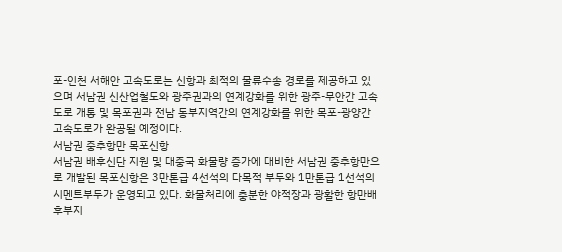포-인천 서해안 고속도로는 신항과 최적의 물류수송 경로를 제공하고 있으며 서남권 신산업철도와 광주권과의 연계강화를 위한 광주-무안간 고속도로 개통 및 목포권과 전남 동부지역간의 연계강화를 위한 목포-광양간 고속도로가 완공될 예정이다.
서남권 중추항만 목포신항
서남권 배후신단 지원 및 대중국 화물량 증가에 대비한 서남권 중추항만으로 개발된 목포신항은 3만톤급 4선석의 다목적 부두와 1만톤급 1선석의 시멘트부두가 운영되고 있다. 화물처리에 충분한 야적장과 광활한 항만배후부지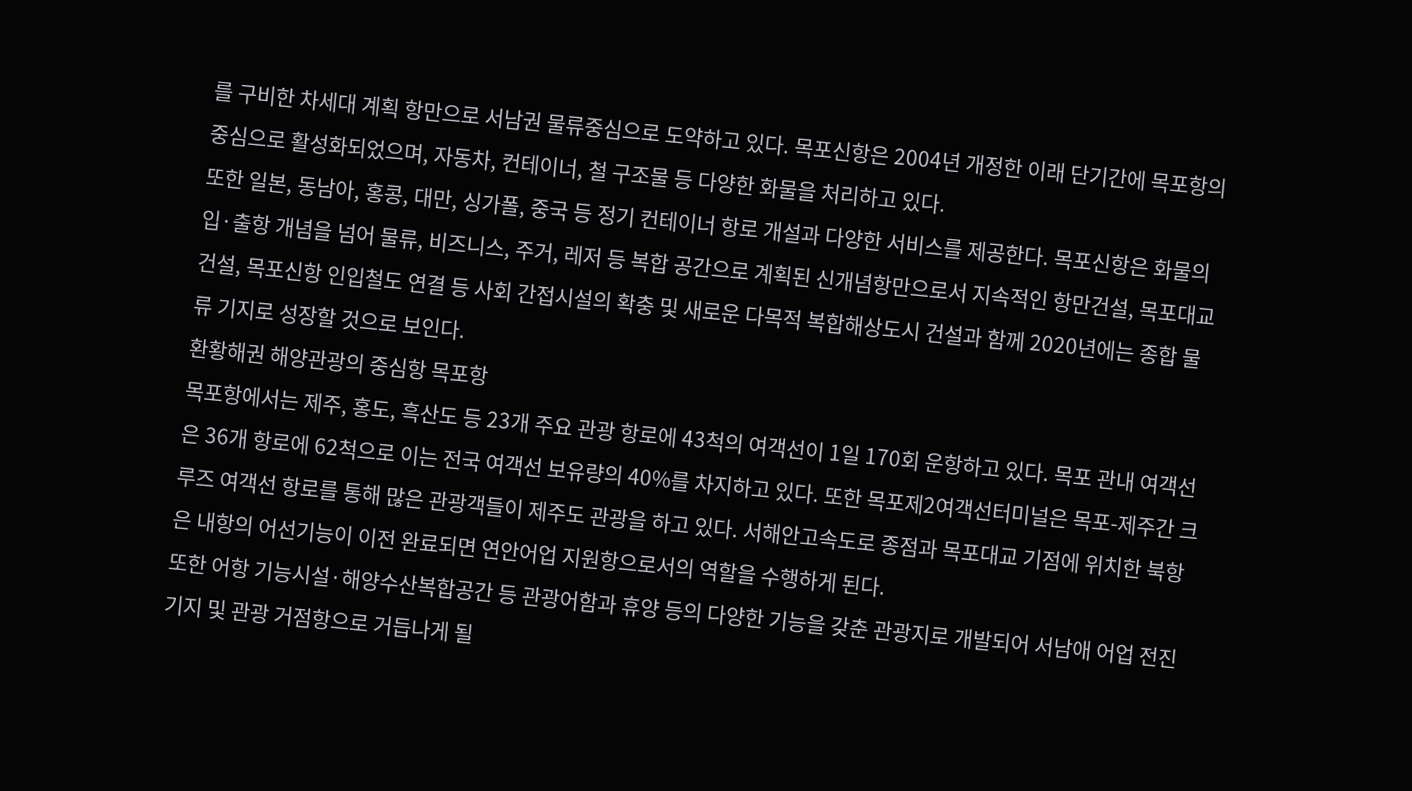를 구비한 차세대 계획 항만으로 서남권 물류중심으로 도약하고 있다. 목포신항은 2004년 개정한 이래 단기간에 목포항의 중심으로 활성화되었으며, 자동차, 컨테이너, 철 구조물 등 다양한 화물을 처리하고 있다.
또한 일본, 동남아, 홍콩, 대만, 싱가폴, 중국 등 정기 컨테이너 항로 개설과 다양한 서비스를 제공한다. 목포신항은 화물의 입·출항 개념을 넘어 물류, 비즈니스, 주거, 레저 등 복합 공간으로 계획된 신개념항만으로서 지속적인 항만건설, 목포대교 건설, 목포신항 인입철도 연결 등 사회 간접시설의 확충 및 새로운 다목적 복합해상도시 건설과 함께 2020년에는 종합 물류 기지로 성장할 것으로 보인다.
환황해권 해양관광의 중심항 목포항
목포항에서는 제주, 홍도, 흑산도 등 23개 주요 관광 항로에 43척의 여객선이 1일 170회 운항하고 있다. 목포 관내 여객선은 36개 항로에 62척으로 이는 전국 여객선 보유량의 40%를 차지하고 있다. 또한 목포제2여객선터미널은 목포-제주간 크루즈 여객선 항로를 통해 많은 관광객들이 제주도 관광을 하고 있다. 서해안고속도로 종점과 목포대교 기점에 위치한 북항은 내항의 어선기능이 이전 완료되면 연안어업 지원항으로서의 역할을 수행하게 된다.
또한 어항 기능시설·해양수산복합공간 등 관광어함과 휴양 등의 다양한 기능을 갖춘 관광지로 개발되어 서남애 어업 전진기지 및 관광 거점항으로 거듭나게 될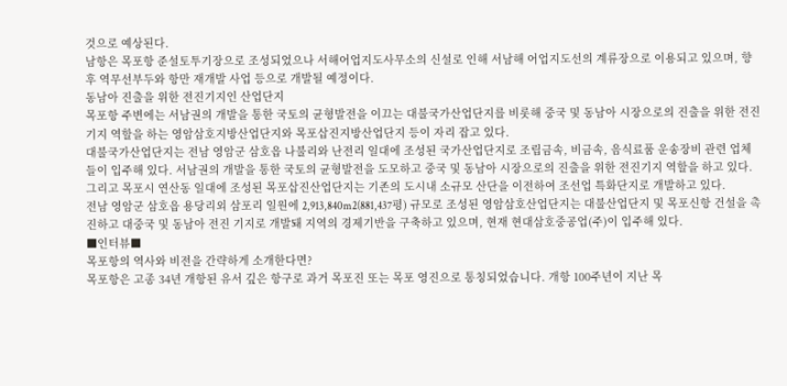것으로 예상된다.
남항은 목포항 준설토투기장으로 조성되었으나 서해어업지도사무소의 신설로 인해 서남해 어업지도선의 계류장으로 이용되고 있으며, 향후 역무선부두와 항만 재개발 사업 등으로 개발될 예정이다.
동남아 진출을 위한 전진기지인 산업단지
목포항 주변에는 서남권의 개발을 통한 국토의 균형발전을 이끄는 대불국가산업단지를 비롯해 중국 및 동남아 시장으로의 진출을 위한 전진기지 역할을 하는 영암삼호지방산업단지와 목포삽진지방산업단지 등이 자리 잡고 있다.
대불국가산업단지는 전남 영암군 삼호읍 나불리와 난전리 일대에 조성된 국가산업단지로 조립금속, 비금속, 음식료품 운송장비 관련 업체들이 입주해 있다. 서남권의 개발을 통한 국토의 균형발전을 도모하고 중국 및 동남아 시장으로의 진출을 위한 전진기지 역할을 하고 있다. 그리고 목포시 연산동 일대에 조성된 목포삽진산업단지는 기존의 도시내 소규모 산단을 이전하여 조선업 특화단지로 개발하고 있다.
전남 영암군 삼호읍 용당리외 삼포리 일원에 2,913,840m2(881,437평) 규모로 조성된 영암삼호산업단지는 대불산업단지 및 목포신항 건설을 촉진하고 대중국 및 동남아 전진 기지로 개발돼 지역의 경제기반을 구축하고 있으며, 현재 현대삼호중공업(주)이 입주해 있다.
■인터뷰■
목포항의 역사와 비전을 간략하게 소개한다면?
목포항은 고종 34년 개항된 유서 깊은 항구로 과거 목포진 또는 목포 영진으로 통칭되었습니다. 개항 100주년이 지난 목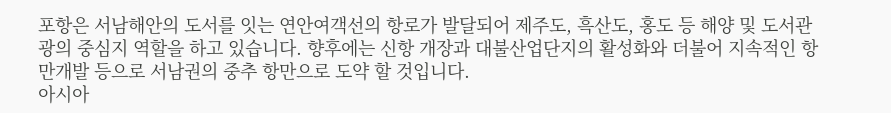포항은 서남해안의 도서를 잇는 연안여객선의 항로가 발달되어 제주도, 흑산도, 홍도 등 해양 및 도서관광의 중심지 역할을 하고 있습니다. 향후에는 신항 개장과 대불산업단지의 활성화와 더불어 지속적인 항만개발 등으로 서남권의 중추 항만으로 도약 할 것입니다.
아시아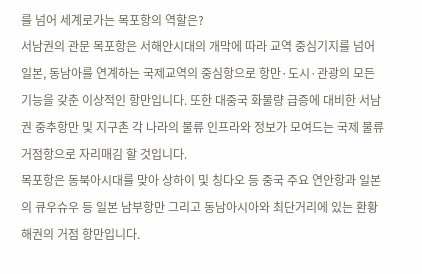를 넘어 세계로가는 목포항의 역할은?
서남권의 관문 목포항은 서해안시대의 개막에 따라 교역 중심기지를 넘어 일본, 동남아를 연계하는 국제교역의 중심항으로 항만·도시·관광의 모든 기능을 갖춘 이상적인 항만입니다. 또한 대중국 화물량 급증에 대비한 서남권 중추항만 및 지구촌 각 나라의 물류 인프라와 정보가 모여드는 국제 물류거점항으로 자리매김 할 것입니다.
목포항은 동북아시대를 맞아 상하이 및 칭다오 등 중국 주요 연안항과 일본의 큐우슈우 등 일본 남부항만 그리고 동남아시아와 최단거리에 있는 환황해권의 거점 항만입니다.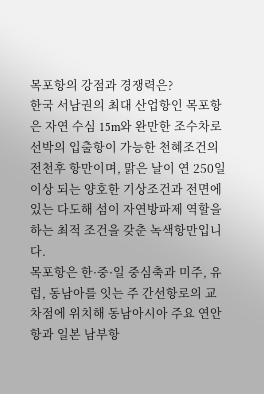목포항의 강점과 경쟁력은?
한국 서남권의 최대 산업항인 목포항은 자연 수심 15m와 완만한 조수차로 선박의 입출항이 가능한 천혜조건의 전천후 항만이며, 맑은 날이 연 250일 이상 되는 양호한 기상조건과 전면에 있는 다도해 섬이 자연방파제 역할을 하는 최적 조건을 갖춘 녹색항만입니다.
목포항은 한·중·일 중심축과 미주, 유럽, 동남아를 잇는 주 간선항로의 교차점에 위치해 동남아시아 주요 연안항과 일본 남부항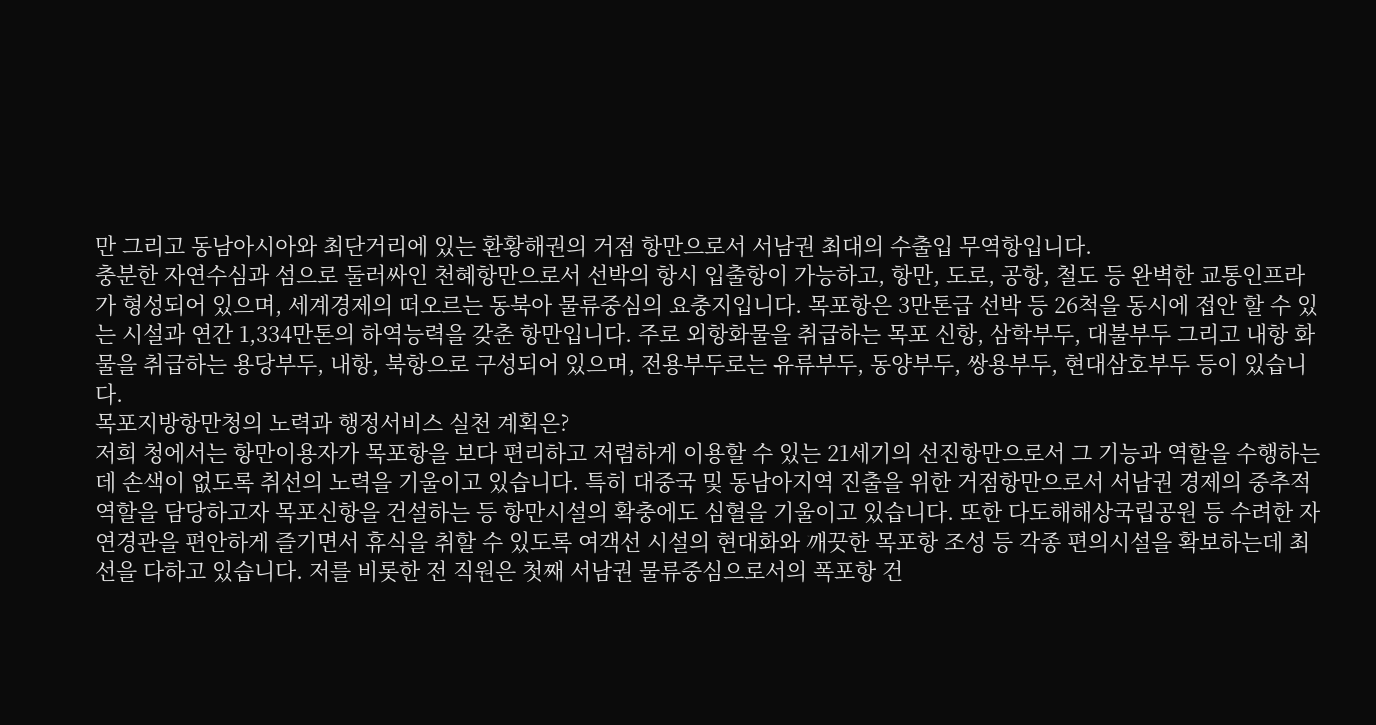만 그리고 동남아시아와 최단거리에 있는 환황해권의 거점 항만으로서 서남권 최대의 수출입 무역항입니다.
충분한 자연수심과 섬으로 둘러싸인 천혜항만으로서 선박의 항시 입출항이 가능하고, 항만, 도로, 공항, 철도 등 완벽한 교통인프라가 형성되어 있으며, 세계경제의 떠오르는 동북아 물류중심의 요충지입니다. 목포항은 3만톤급 선박 등 26척을 동시에 접안 할 수 있는 시설과 연간 1,334만톤의 하역능력을 갖춘 항만입니다. 주로 외항화물을 취급하는 목포 신항, 삼학부두, 대불부두 그리고 내항 화물을 취급하는 용당부두, 내항, 북항으로 구성되어 있으며, 전용부두로는 유류부두, 동양부두, 쌍용부두, 현대삼호부두 등이 있습니다.
목포지방항만청의 노력과 행정서비스 실천 계획은?
저희 청에서는 항만이용자가 목포항을 보다 편리하고 저렴하게 이용할 수 있는 21세기의 선진항만으로서 그 기능과 역할을 수행하는 데 손색이 없도록 취선의 노력을 기울이고 있습니다. 특히 대중국 및 동남아지역 진출을 위한 거점항만으로서 서남권 경제의 중추적 역할을 담당하고자 목포신항을 건설하는 등 항만시설의 확충에도 심혈을 기울이고 있습니다. 또한 다도해해상국립공원 등 수려한 자연경관을 편안하게 즐기면서 휴식을 취할 수 있도록 여객선 시설의 현대화와 깨끗한 목포항 조성 등 각종 편의시설을 확보하는데 최선을 다하고 있습니다. 저를 비롯한 전 직원은 첫째 서남권 물류중심으로서의 폭포항 건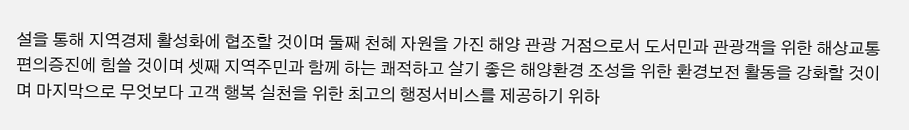설을 통해 지역경제 활성화에 협조할 것이며 둘째 천혜 자원을 가진 해양 관광 거점으로서 도서민과 관광객을 위한 해상교통 편의증진에 힘쓸 것이며 셋째 지역주민과 함께 하는 쾌적하고 살기 좋은 해양환경 조성을 위한 환경보전 활동을 강화할 것이며 마지막으로 무엇보다 고객 행복 실천을 위한 최고의 행정서비스를 제공하기 위하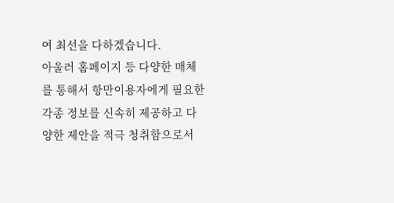여 최선을 다하겠습니다.
아울러 홈페이지 등 다양한 매체를 통해서 항만이용자에게 필요한 각종 정보를 신속히 제공하고 다양한 제안을 적극 청취함으로서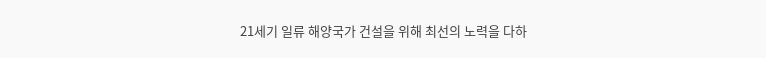21세기 일류 해양국가 건설을 위해 최선의 노력을 다하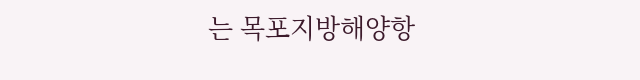는 목포지방해양항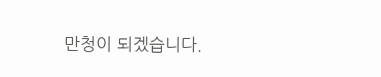만청이 되겠습니다.